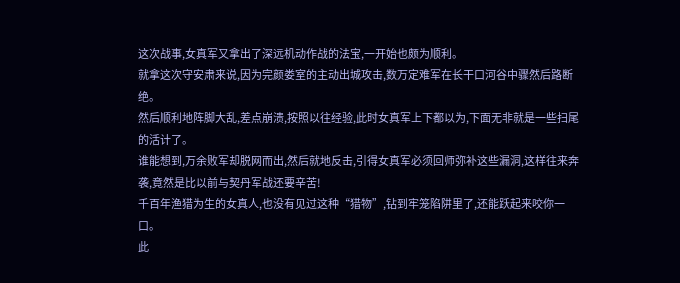这次战事,女真军又拿出了深远机动作战的法宝,一开始也颇为顺利。
就拿这次守安肃来说,因为完颜娄室的主动出城攻击,数万定难军在长干口河谷中骤然后路断绝。
然后顺利地阵脚大乱,差点崩溃,按照以往经验,此时女真军上下都以为,下面无非就是一些扫尾的活计了。
谁能想到,万余败军却脱网而出,然后就地反击,引得女真军必须回师弥补这些漏洞,这样往来奔袭,竟然是比以前与契丹军战还要辛苦!
千百年渔猎为生的女真人,也没有见过这种“猎物”,钻到牢笼陷阱里了,还能跃起来咬你一口。
此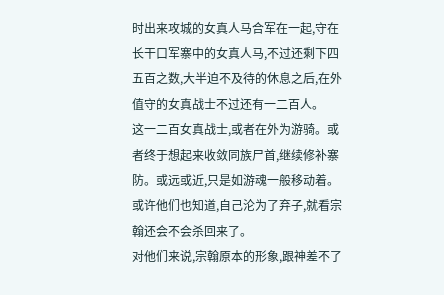时出来攻城的女真人马合军在一起,守在长干口军寨中的女真人马,不过还剩下四五百之数,大半迫不及待的休息之后,在外值守的女真战士不过还有一二百人。
这一二百女真战士,或者在外为游骑。或者终于想起来收敛同族尸首,继续修补寨防。或远或近,只是如游魂一般移动着。
或许他们也知道,自己沦为了弃子,就看宗翰还会不会杀回来了。
对他们来说,宗翰原本的形象,跟神差不了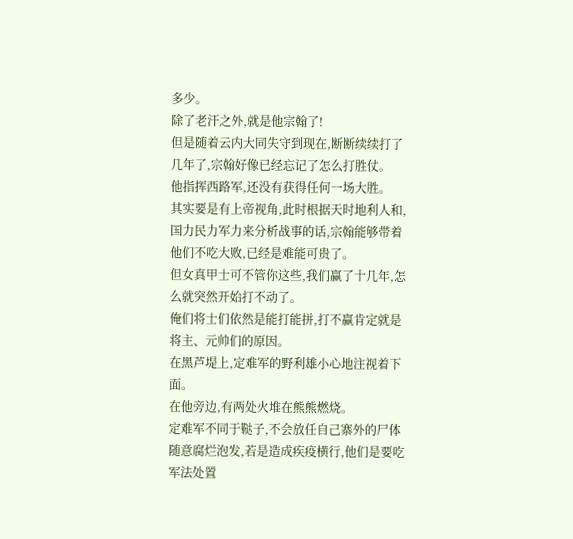多少。
除了老汗之外,就是他宗翰了!
但是随着云内大同失守到现在,断断续续打了几年了,宗翰好像已经忘记了怎么打胜仗。
他指挥西路军,还没有获得任何一场大胜。
其实要是有上帝视角,此时根据天时地利人和,国力民力军力来分析战事的话,宗翰能够带着他们不吃大败,已经是难能可贵了。
但女真甲士可不管你这些,我们赢了十几年,怎么就突然开始打不动了。
俺们将士们依然是能打能拼,打不赢肯定就是将主、元帅们的原因。
在黑芦堤上,定难军的野利雄小心地注视着下面。
在他旁边,有两处火堆在熊熊燃烧。
定难军不同于鞑子,不会放任自己寨外的尸体随意腐烂泡发,若是造成疾疫横行,他们是要吃军法处置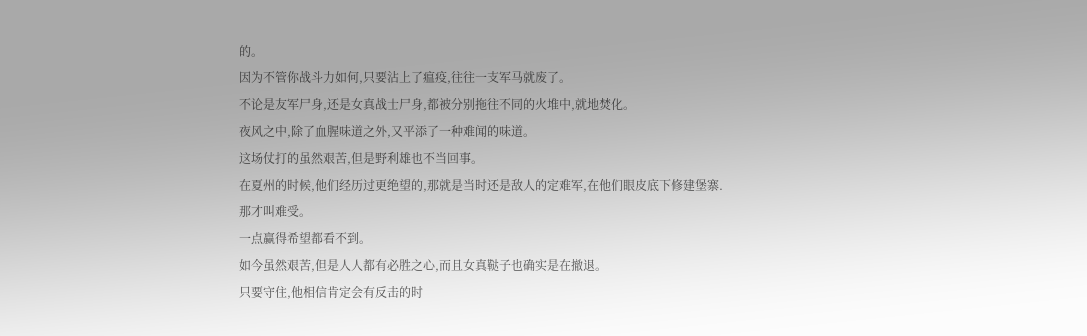的。
因为不管你战斗力如何,只要沾上了瘟疫,往往一支军马就废了。
不论是友军尸身,还是女真战士尸身,都被分别拖往不同的火堆中,就地焚化。
夜风之中,除了血腥味道之外,又平添了一种难闻的味道。
这场仗打的虽然艰苦,但是野利雄也不当回事。
在夏州的时候,他们经历过更绝望的,那就是当时还是敌人的定难军,在他们眼皮底下修建堡寨.
那才叫难受。
一点赢得希望都看不到。
如今虽然艰苦,但是人人都有必胜之心,而且女真鞑子也确实是在撤退。
只要守住,他相信肯定会有反击的时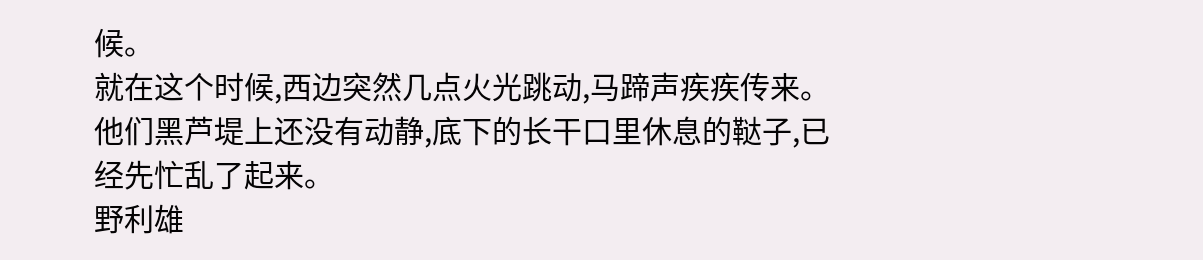候。
就在这个时候,西边突然几点火光跳动,马蹄声疾疾传来。
他们黑芦堤上还没有动静,底下的长干口里休息的鞑子,已经先忙乱了起来。
野利雄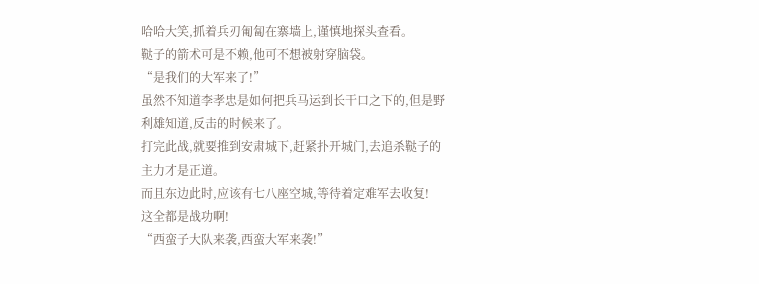哈哈大笑,抓着兵刃匍匐在寨墙上,谨慎地探头查看。
鞑子的箭术可是不赖,他可不想被射穿脑袋。
“是我们的大军来了!”
虽然不知道李孝忠是如何把兵马运到长干口之下的,但是野利雄知道,反击的时候来了。
打完此战,就要推到安肃城下,赶紧扑开城门,去追杀鞑子的主力才是正道。
而且东边此时,应该有七八座空城,等待着定难军去收复!
这全都是战功啊!
“西蛮子大队来袭,西蛮大军来袭!”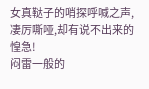女真鞑子的哨探呼喊之声,凄厉嘶哑,却有说不出来的惶急!
闷雷一般的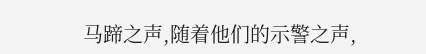马蹄之声,随着他们的示警之声,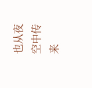也从夜空中传来